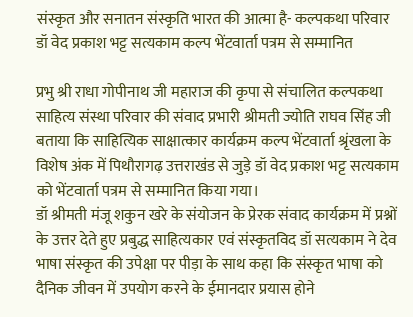संस्कृत और सनातन संस्कृति भारत की आत्मा है- कल्पकथा परिवार
डॉ वेद प्रकाश भट्ट सत्यकाम कल्प भेंटवार्ता पत्रम से सम्मानित

प्रभु श्री राधा गोपीनाथ जी महाराज की कृपा से संचालित कल्पकथा साहित्य संस्था परिवार की संवाद प्रभारी श्रीमती ज्योति राघव सिंह जी बताया कि साहित्यिक साक्षात्कार कार्यक्रम कल्प भेंटवार्ता श्रृंखला के विशेष अंक में पिथौरागढ़ उत्तराखंड से जुड़े डॉ वेद प्रकाश भट्ट सत्यकाम को भेंटवार्ता पत्रम से सम्मानित किया गया।
डॉ श्रीमती मंजू शकुन खरे के संयोजन के प्रेरक संवाद कार्यक्रम में प्रश्नों के उत्तर देते हुए प्रबुद्ध साहित्यकार एवं संस्कृतविद डॉ सत्यकाम ने देव भाषा संस्कृत की उपेक्षा पर पीड़ा के साथ कहा कि संस्कृत भाषा को दैनिक जीवन में उपयोग करने के ईमानदार प्रयास होने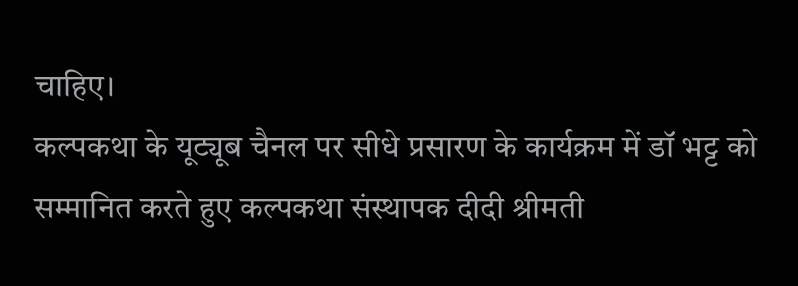चाहिए।
कल्पकथा के यूट्यूब चैनल पर सीधे प्रसारण के कार्यक्रम में डॉ भट्ट को सम्मानित करते हुए कल्पकथा संस्थापक दीदी श्रीमती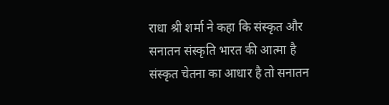राधा श्री शर्मा ने कहा कि संस्कृत और सनातन संस्कृति भारत की आत्मा है संस्कृत चेतना का आधार है तो सनातन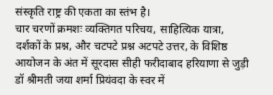संस्कृति राष्ट्र की एकता का स्तंभ है।
चार चरणों क्रमशः व्यक्तिगत परिचय, साहित्यिक यात्रा, दर्शकों के प्रश्न, और चटपटे प्रश्न अटपटे उत्तर, के विशिष्ठ आयोजन के अंत में सूरदास सीही फरीदाबाद हरियाणा से जुड़ी डॉ श्रीमती जया शर्मा प्रियंवदा के स्वर में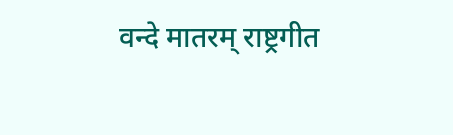वन्दे मातरम् राष्ट्रगीत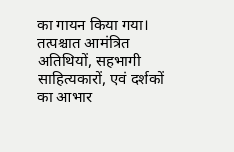का गायन किया गया। तत्पश्चात आमंत्रित अतिथियों, सहभागी साहित्यकारों, एवं दर्शकों का आभार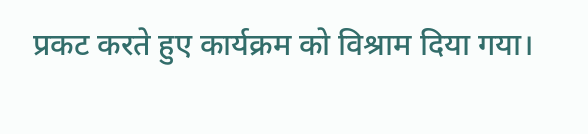प्रकट करते हुए कार्यक्रम को विश्राम दिया गया।